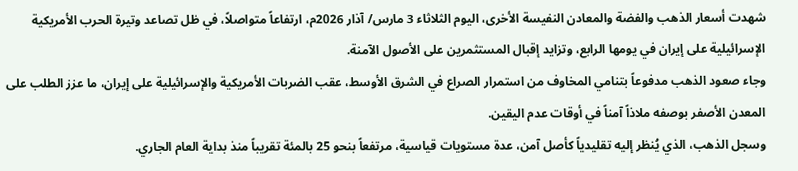شهدت أسعار الذهب والفضة والمعادن النفيسة الأخرى، اليوم الثلاثاء 3 مارس/ آذار 2026م، ارتفاعاً متواصلاً، في ظل تصاعد وتيرة الحرب الأمريكية الإسرائيلية على إيران في يومها الرابع، وتزايد إقبال المستثمرين على الأصول الآمنة.
وجاء صعود الذهب مدفوعاً بتنامي المخاوف من استمرار الصراع في الشرق الأوسط، عقب الضربات الأمريكية والإسرائيلية على إيران، ما عزز الطلب على المعدن الأصفر بوصفه ملاذاً آمناً في أوقات عدم اليقين.
وسجل الذهب، الذي يُنظر إليه تقليدياً كأصل آمن، عدة مستويات قياسية، مرتفعاً بنحو 25 بالمئة تقريباً منذ بداية العام الجاري.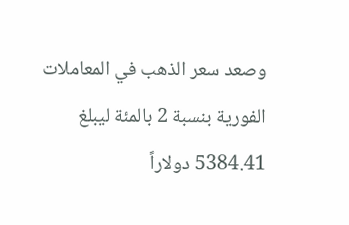وصعد سعر الذهب في المعاملات الفورية بنسبة 2 بالمئة ليبلغ 5384.41 دولاراً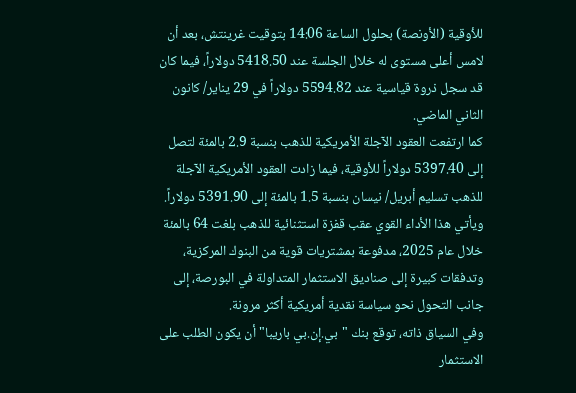للأوقية (الأونصة) بحلول الساعة 14:06 بتوقيت غرينتش، بعد أن لامس أعلى مستوى له خلال الجلسة عند 5418.50 دولاراً، فيما كان قد سجل ذروة قياسية عند 5594.82 دولاراً في 29 يناير/ كانون الثاني الماضي.
كما ارتفعت العقود الآجلة الأمريكية للذهب بنسبة 2.9 بالمئة لتصل إلى 5397.40 دولاراً للأوقية، فيما زادت العقود الأمريكية الآجلة للذهب تسليم أبريل/ نيسان بنسبة 1.5 بالمئة إلى 5391.90 دولاراً.
ويأتي هذا الأداء القوي عقب قفزة استثنائية للذهب بلغت 64 بالمئة خلال عام 2025، مدفوعة بمشتريات قوية من البنوك المركزية، وتدفقات كبيرة إلى صناديق الاستثمار المتداولة في البورصة، إلى جانب التحول نحو سياسة نقدية أمريكية أكثر مرونة.
وفي السياق ذاته، توقع بنك "بي.إن.بي باريبا" أن يكون الطلب على الاستثمار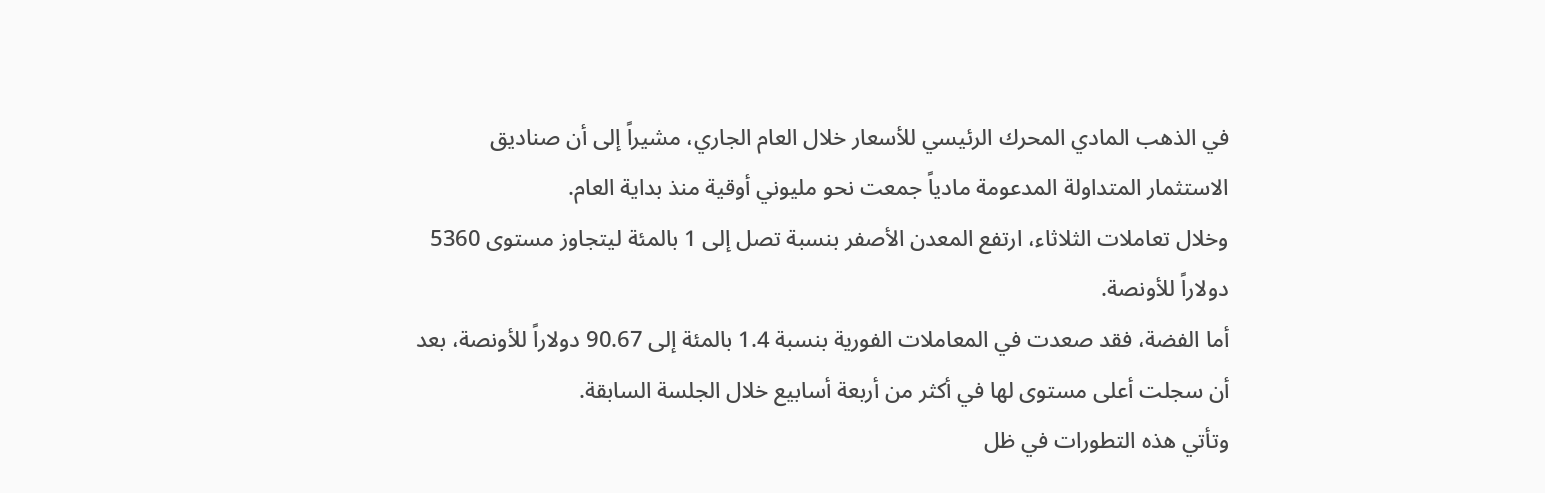في الذهب المادي المحرك الرئيسي للأسعار خلال العام الجاري، مشيراً إلى أن صناديق الاستثمار المتداولة المدعومة مادياً جمعت نحو مليوني أوقية منذ بداية العام.
وخلال تعاملات الثلاثاء، ارتفع المعدن الأصفر بنسبة تصل إلى 1 بالمئة ليتجاوز مستوى 5360 دولاراً للأونصة.
أما الفضة، فقد صعدت في المعاملات الفورية بنسبة 1.4 بالمئة إلى 90.67 دولاراً للأونصة، بعد أن سجلت أعلى مستوى لها في أكثر من أربعة أسابيع خلال الجلسة السابقة.
وتأتي هذه التطورات في ظل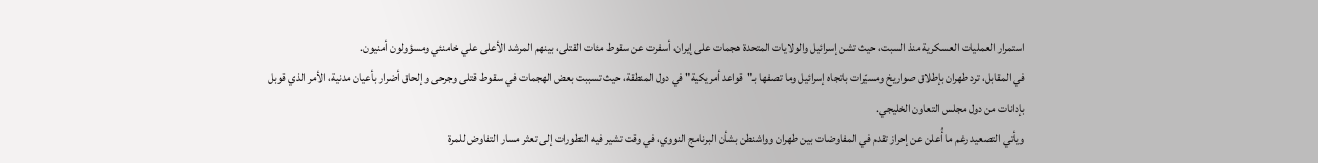استمرار العمليات العسكرية منذ السبت، حيث تشن إسرائيل والولايات المتحدة هجمات على إيران، أسفرت عن سقوط مئات القتلى، بينهم المرشد الأعلى علي خامنئي ومسؤولون أمنيون.
في المقابل، ترد طهران بإطلاق صواريخ ومسيّرات باتجاه إسرائيل وما تصفها بـ"قواعد أمريكية" في دول المنطقة، حيث تسببت بعض الهجمات في سقوط قتلى وجرحى وإلحاق أضرار بأعيان مدنية، الأمر الذي قوبل بإدانات من دول مجلس التعاون الخليجي.
ويأتي التصعيد رغم ما أُعلن عن إحراز تقدم في المفاوضات بين طهران وواشنطن بشأن البرنامج النووي، في وقت تشير فيه التطورات إلى تعثر مسار التفاوض للمرة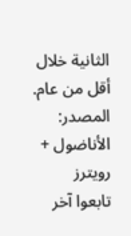الثانية خلال أقل من عام.
المصدر: الأناضول + رويترز
تابعوا آخر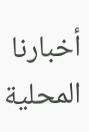أخبارنا المحلية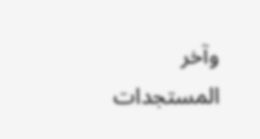وآخر المستجدات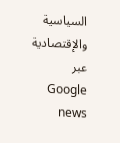السياسية والإقتصادية عبر Google news